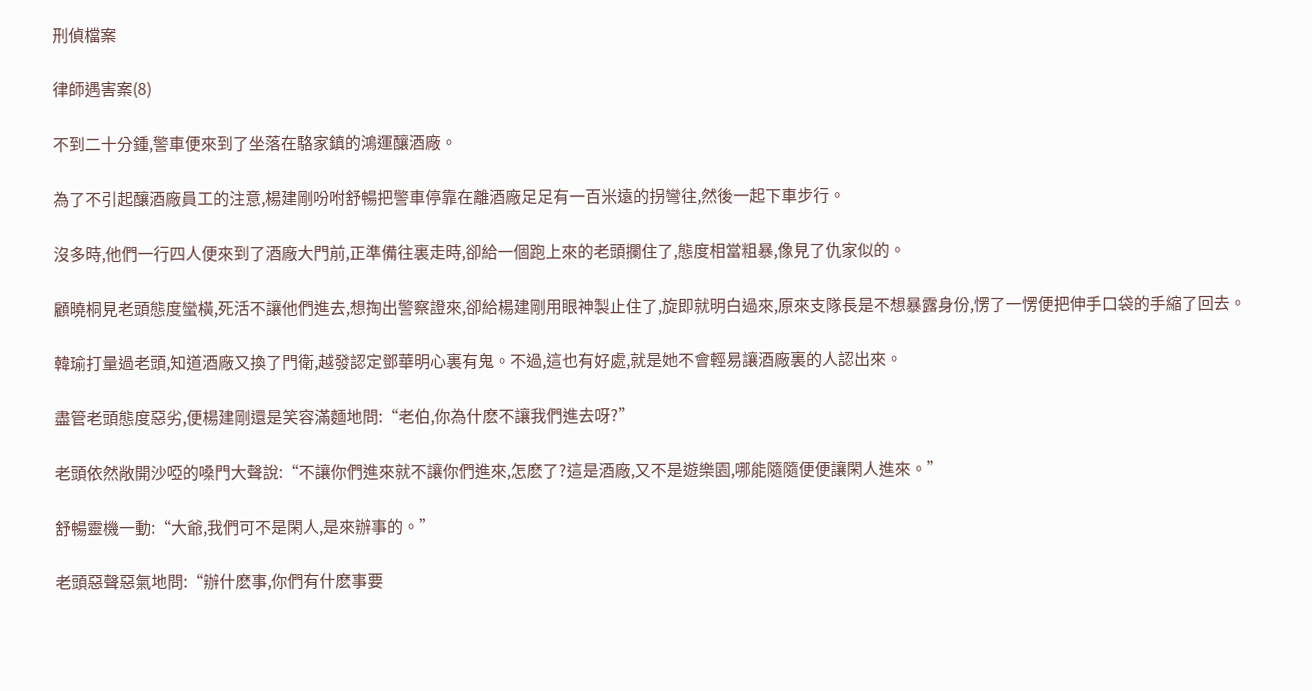刑偵檔案

律師遇害案(8)

不到二十分鍾,警車便來到了坐落在駱家鎮的鴻運釀酒廠。

為了不引起釀酒廠員工的注意,楊建剛吩咐舒暢把警車停靠在離酒廠足足有一百米遠的拐彎往,然後一起下車步行。

沒多時,他們一行四人便來到了酒廠大門前,正準備往裏走時,卻給一個跑上來的老頭攔住了,態度相當粗暴,像見了仇家似的。

顧曉桐見老頭態度蠻橫,死活不讓他們進去,想掏出警察證來,卻給楊建剛用眼神製止住了,旋即就明白過來,原來支隊長是不想暴露身份,愣了一愣便把伸手口袋的手縮了回去。

韓瑜打量過老頭,知道酒廠又換了門衛,越發認定鄧華明心裏有鬼。不過,這也有好處,就是她不會輕易讓酒廠裏的人認出來。

盡管老頭態度惡劣,便楊建剛還是笑容滿麵地問:“老伯,你為什麽不讓我們進去呀?”

老頭依然敞開沙啞的嗓門大聲說:“不讓你們進來就不讓你們進來,怎麽了?這是酒廠,又不是遊樂園,哪能隨隨便便讓閑人進來。”

舒暢靈機一動:“大爺,我們可不是閑人,是來辦事的。”

老頭惡聲惡氣地問:“辦什麽事,你們有什麽事要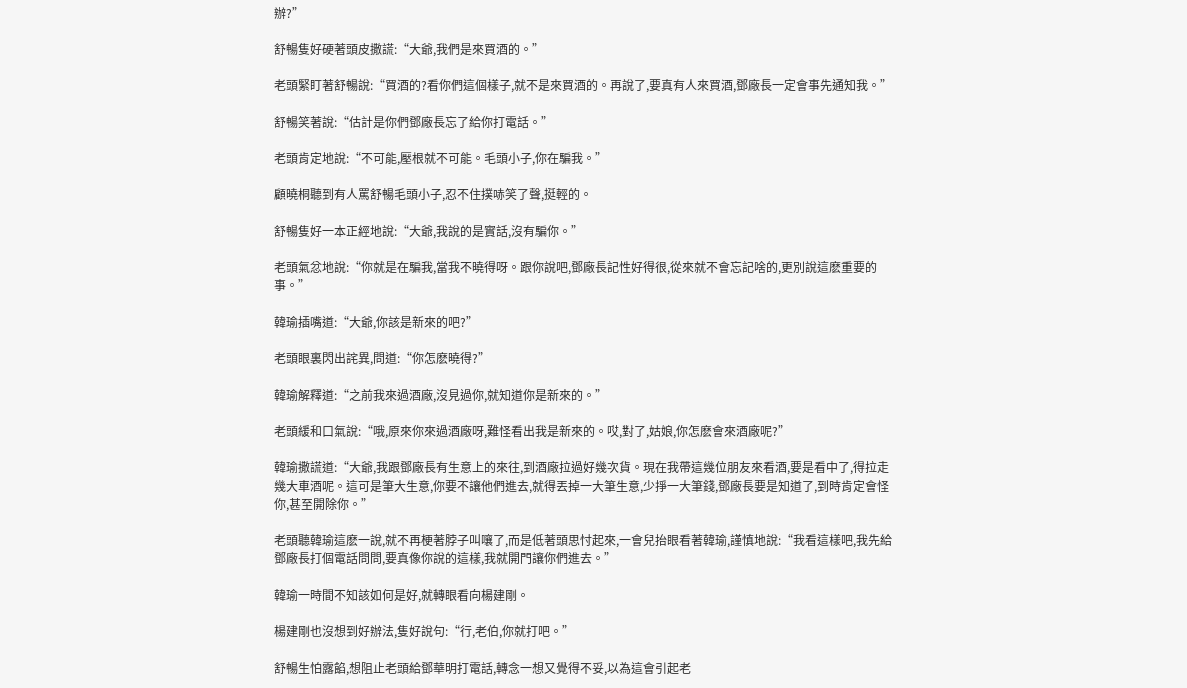辦?”

舒暢隻好硬著頭皮撒謊:“大爺,我們是來買酒的。”

老頭緊盯著舒暢說:“買酒的?看你們這個樣子,就不是來買酒的。再說了,要真有人來買酒,鄧廠長一定會事先通知我。”

舒暢笑著說:“估計是你們鄧廠長忘了給你打電話。”

老頭肯定地說:“不可能,壓根就不可能。毛頭小子,你在騙我。”

顧曉桐聽到有人罵舒暢毛頭小子,忍不住撲哧笑了聲,挺輕的。

舒暢隻好一本正經地說:“大爺,我說的是實話,沒有騙你。”

老頭氣忿地說:“你就是在騙我,當我不曉得呀。跟你說吧,鄧廠長記性好得很,從來就不會忘記啥的,更別說這麽重要的事。”

韓瑜插嘴道:“大爺,你該是新來的吧?”

老頭眼裏閃出詫異,問道:“你怎麽曉得?”

韓瑜解釋道:“之前我來過酒廠,沒見過你,就知道你是新來的。”

老頭緩和口氣說:“哦,原來你來過酒廠呀,難怪看出我是新來的。哎,對了,姑娘,你怎麽會來酒廠呢?”

韓瑜撒謊道:“大爺,我跟鄧廠長有生意上的來往,到酒廠拉過好幾次貨。現在我帶這幾位朋友來看酒,要是看中了,得拉走幾大車酒呢。這可是筆大生意,你要不讓他們進去,就得丟掉一大筆生意,少掙一大筆錢,鄧廠長要是知道了,到時肯定會怪你,甚至開除你。”

老頭聽韓瑜這麽一說,就不再梗著脖子叫嚷了,而是低著頭思忖起來,一會兒抬眼看著韓瑜,謹慎地說:“我看這樣吧,我先給鄧廠長打個電話問問,要真像你說的這樣,我就開門讓你們進去。”

韓瑜一時間不知該如何是好,就轉眼看向楊建剛。

楊建剛也沒想到好辦法,隻好說句:“行,老伯,你就打吧。”

舒暢生怕露餡,想阻止老頭給鄧華明打電話,轉念一想又覺得不妥,以為這會引起老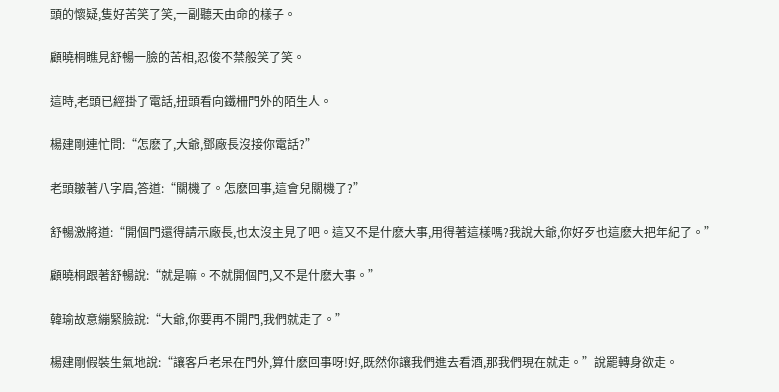頭的懷疑,隻好苦笑了笑,一副聽天由命的樣子。

顧曉桐瞧見舒暢一臉的苦相,忍俊不禁般笑了笑。

這時,老頭已經掛了電話,扭頭看向鐵柵門外的陌生人。

楊建剛連忙問:“怎麽了,大爺,鄧廠長沒接你電話?”

老頭皺著八字眉,答道:“關機了。怎麽回事,這會兒關機了?”

舒暢激將道:“開個門還得請示廠長,也太沒主見了吧。這又不是什麽大事,用得著這樣嗎?我說大爺,你好歹也這麽大把年紀了。”

顧曉桐跟著舒暢說:“就是嘛。不就開個門,又不是什麽大事。”

韓瑜故意繃緊臉說:“大爺,你要再不開門,我們就走了。”

楊建剛假裝生氣地說:“讓客戶老呆在門外,算什麽回事呀!好,既然你讓我們進去看酒,那我們現在就走。”說罷轉身欲走。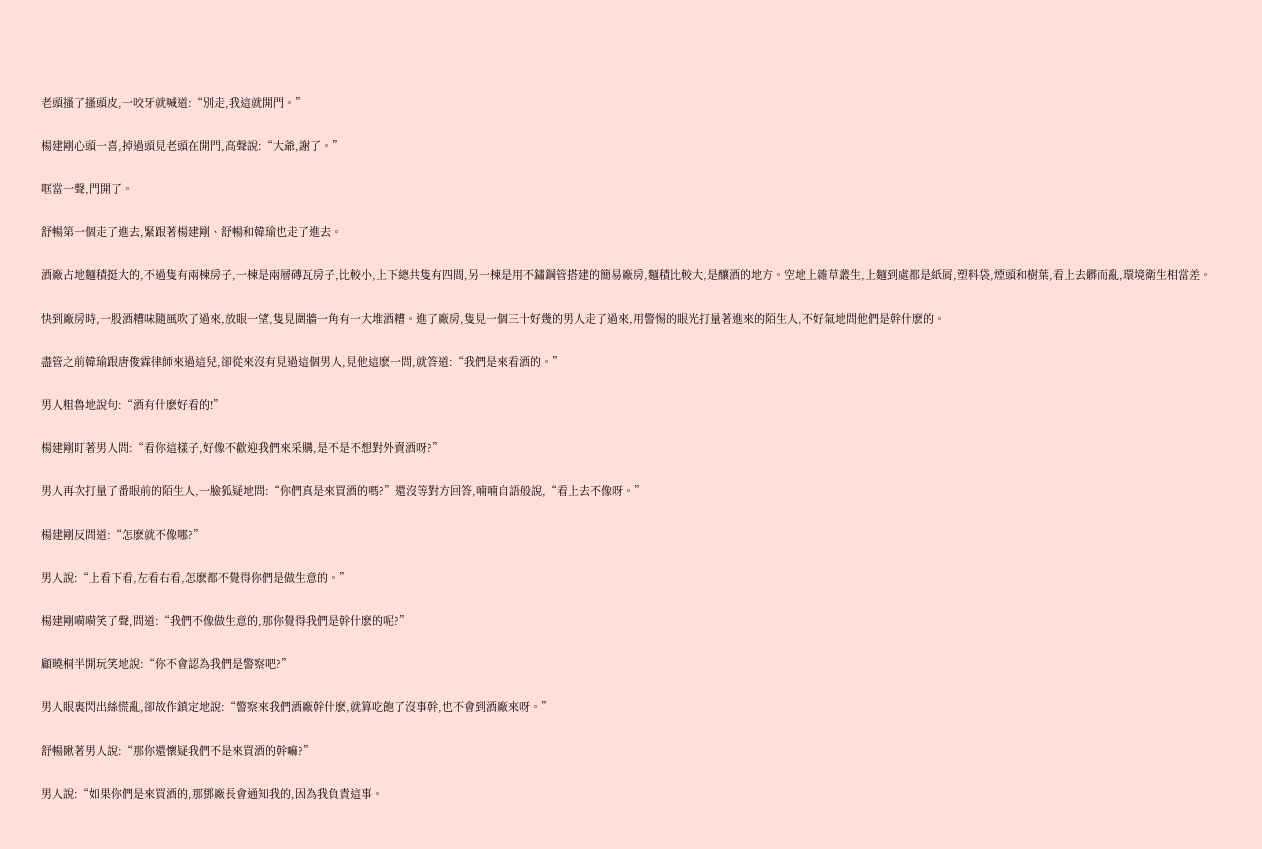老頭搔了搔頭皮,一咬牙就喊道:“別走,我這就開門。”

楊建剛心頭一喜,掉過頭見老頭在開門,高聲說:“大爺,謝了。”

哐當一聲,門開了。

舒暢第一個走了進去,緊跟著楊建剛、舒暢和韓瑜也走了進去。

酒廠占地麵積挺大的,不過隻有兩棟房子,一棟是兩層磚瓦房子,比較小,上下總共隻有四間,另一棟是用不鏽鋼管搭建的簡易廠房,麵積比較大,是釀酒的地方。空地上雜草叢生,上麵到處都是紙屑,塑料袋,煙頭和樹葉,看上去髒而亂,環境衛生相當差。

快到廠房時,一股酒糟味隨風吹了過來,放眼一望,隻見圍牆一角有一大堆酒糟。進了廠房,隻見一個三十好幾的男人走了過來,用警惕的眼光打量著進來的陌生人,不好氣地問他們是幹什麽的。

盡管之前韓瑜跟唐俊霖律師來過這兒,卻從來沒有見過這個男人,見他這麽一問,就答道:“我們是來看酒的。”

男人粗魯地說句:“酒有什麽好看的!”

楊建剛盯著男人問:“看你這樣子,好像不歡迎我們來采購,是不是不想對外賣酒呀?”

男人再次打量了番眼前的陌生人,一臉狐疑地問:“你們真是來買酒的嗎?”還沒等對方回答,喃喃自語般說,“看上去不像呀。”

楊建剛反問道:“怎麽就不像哪?”

男人說:“上看下看,左看右看,怎麽都不覺得你們是做生意的。”

楊建剛嗬嗬笑了聲,問道:“我們不像做生意的,那你覺得我們是幹什麽的呢?”

顧曉桐半開玩笑地說:“你不會認為我們是警察吧?”

男人眼裏閃出絲慌亂,卻故作鎮定地說:“警察來我們酒廠幹什麽,就算吃飽了沒事幹,也不會到酒廠來呀。”

舒暢瞅著男人說:“那你還懷疑我們不是來買酒的幹嘛?”

男人說:“如果你們是來買酒的,那鄧廠長會通知我的,因為我負責這事。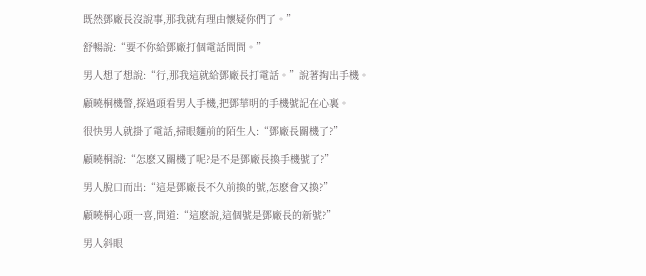既然鄧廠長沒說事,那我就有理由懷疑你們了。”

舒暢說:“要不你給鄧廠打個電話問問。”

男人想了想說:“行,那我這就給鄧廠長打電話。”說著掏出手機。

顧曉桐機警,探過頭看男人手機,把鄧華明的手機號記在心裏。

很快男人就掛了電話,掃眼麵前的陌生人:“鄧廠長關機了?”

顧曉桐說:“怎麽又關機了呢?是不是鄧廠長換手機號了?”

男人脫口而出:“這是鄧廠長不久前換的號,怎麽會又換?”

顧曉桐心頭一喜,問道:“這麽說,這個號是鄧廠長的新號?”

男人斜眼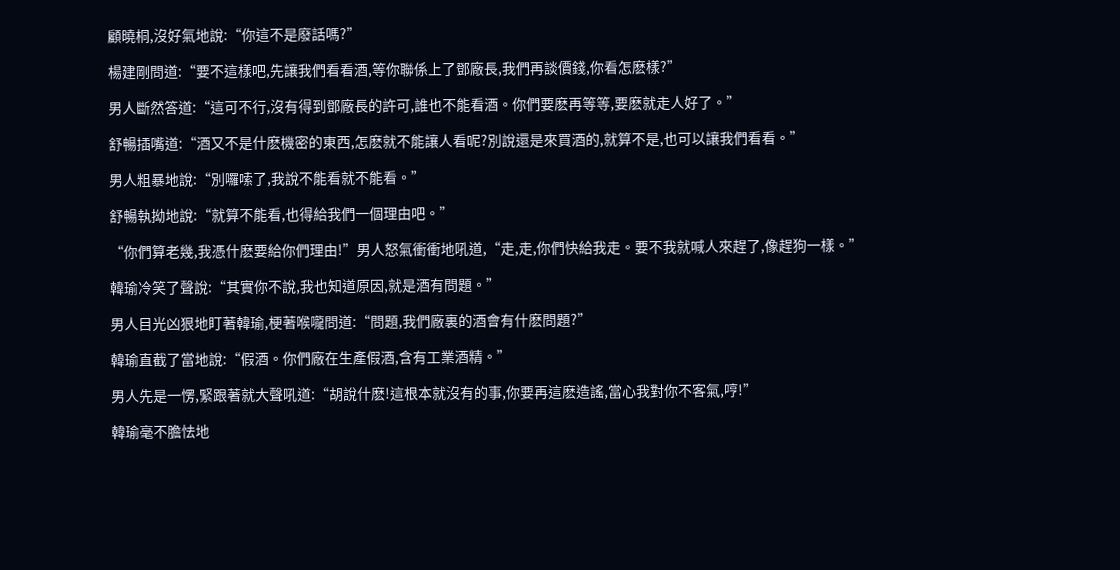顧曉桐,沒好氣地說:“你這不是廢話嗎?”

楊建剛問道:“要不這樣吧,先讓我們看看酒,等你聯係上了鄧廠長,我們再談價錢,你看怎麽樣?”

男人斷然答道:“這可不行,沒有得到鄧廠長的許可,誰也不能看酒。你們要麽再等等,要麽就走人好了。”

舒暢插嘴道:“酒又不是什麽機密的東西,怎麽就不能讓人看呢?別說還是來買酒的,就算不是,也可以讓我們看看。”

男人粗暴地說:“別囉嗦了,我說不能看就不能看。”

舒暢執拗地說:“就算不能看,也得給我們一個理由吧。”

“你們算老幾,我憑什麽要給你們理由!”男人怒氣衝衝地吼道,“走,走,你們快給我走。要不我就喊人來趕了,像趕狗一樣。”

韓瑜冷笑了聲說:“其實你不說,我也知道原因,就是酒有問題。”

男人目光凶狠地盯著韓瑜,梗著喉嚨問道:“問題,我們廠裏的酒會有什麽問題?”

韓瑜直截了當地說:“假酒。你們廠在生產假酒,含有工業酒精。”

男人先是一愣,緊跟著就大聲吼道:“胡說什麽!這根本就沒有的事,你要再這麽造謠,當心我對你不客氣,哼!”

韓瑜毫不膽怯地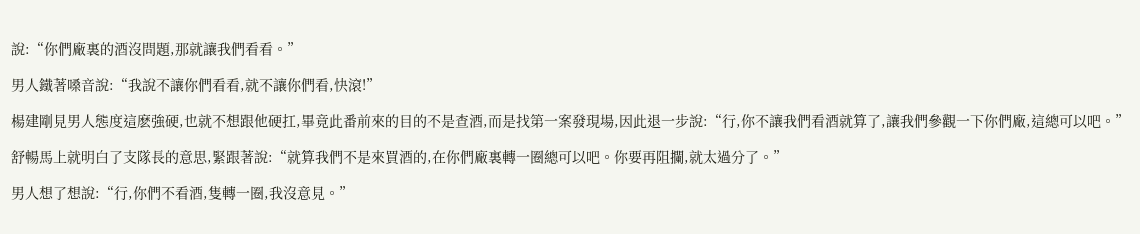說:“你們廠裏的酒沒問題,那就讓我們看看。”

男人鐵著嗓音說:“我說不讓你們看看,就不讓你們看,快滾!”

楊建剛見男人態度這麽強硬,也就不想跟他硬扛,畢竟此番前來的目的不是查酒,而是找第一案發現場,因此退一步說:“行,你不讓我們看酒就算了,讓我們參觀一下你們廠,這總可以吧。”

舒暢馬上就明白了支隊長的意思,緊跟著說:“就算我們不是來買酒的,在你們廠裏轉一圈總可以吧。你要再阻攔,就太過分了。”

男人想了想說:“行,你們不看酒,隻轉一圈,我沒意見。”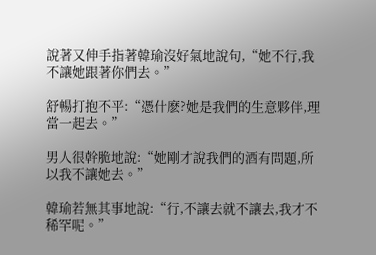說著又伸手指著韓瑜沒好氣地說句,“她不行,我不讓她跟著你們去。”

舒暢打抱不平:“憑什麽?她是我們的生意夥伴,理當一起去。”

男人很幹脆地說:“她剛才說我們的酒有問題,所以我不讓她去。”

韓瑜若無其事地說:“行,不讓去就不讓去,我才不稀罕呢。”